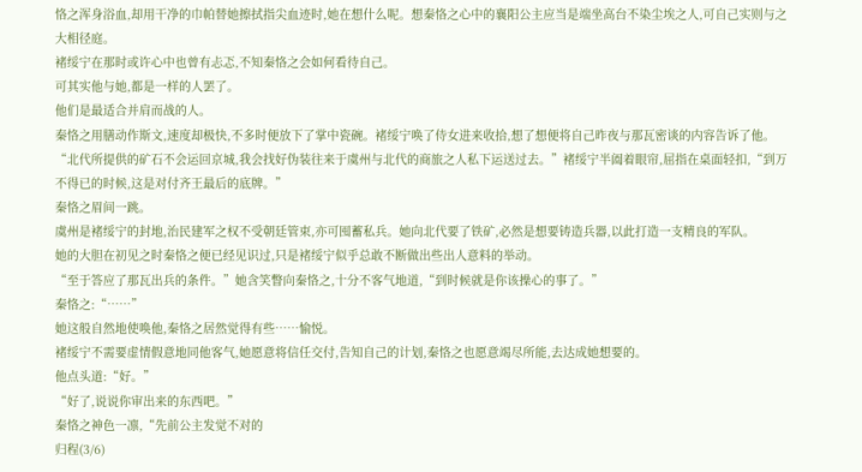恪之浑身浴血,却用干净的巾帕替她擦拭指尖血迹时,她在想什么呢。想秦恪之心中的襄阳公主应当是端坐高台不染尘埃之人,可自己实则与之大相径庭。
褚绥宁在那时或许心中也曾有忐忑,不知秦恪之会如何看待自己。
可其实他与她,都是一样的人罢了。
他们是最适合并肩而战的人。
秦恪之用膳动作斯文,速度却极快,不多时便放下了掌中瓷碗。褚绥宁唤了侍女进来收拾,想了想便将自己昨夜与那瓦密谈的内容告诉了他。
“北代所提供的矿石不会运回京城,我会找好伪装往来于虞州与北代的商旅之人私下运送过去。”褚绥宁半阖着眼帘,屈指在桌面轻扣,“到万不得已的时候,这是对付齐王最后的底牌。”
秦恪之眉间一跳。
虞州是褚绥宁的封地,治民建军之权不受朝廷管束,亦可囤蓄私兵。她向北代要了铁矿,必然是想要铸造兵器,以此打造一支精良的军队。
她的大胆在初见之时秦恪之便已经见识过,只是褚绥宁似乎总敢不断做出些出人意料的举动。
“至于答应了那瓦出兵的条件。”她含笑瞥向秦恪之,十分不客气地道,“到时候就是你该操心的事了。”
秦恪之:“……”
她这般自然地使唤他,秦恪之居然觉得有些……愉悦。
褚绥宁不需要虚情假意地同他客气,她愿意将信任交付,告知自己的计划,秦恪之也愿意竭尽所能,去达成她想要的。
他点头道:“好。”
“好了,说说你审出来的东西吧。”
秦恪之神色一凛,“先前公主发觉不对的
归程(3/6)